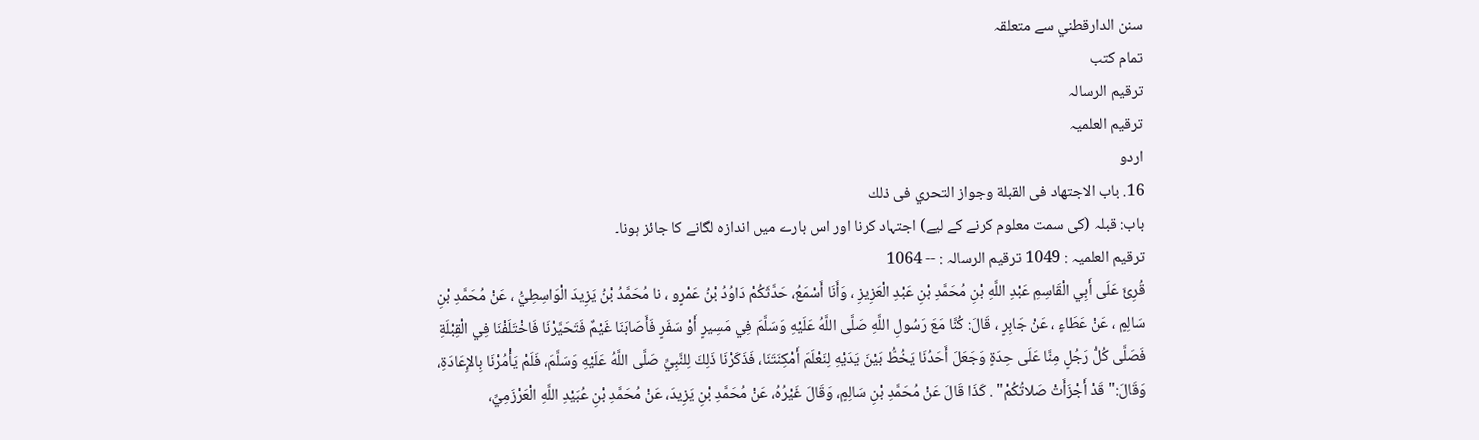سنن الدارقطني سے متعلقہ
تمام کتب
ترقیم الرسالہ
ترقیم العلمیہ
اردو
16. باب الاجتهاد فى القبلة وجواز التحري فى ذلك
باب: قبلہ (کی سمت معلوم کرنے کے لیے) اجتہاد کرنا اور اس بارے میں اندازہ لگانے کا جائز ہونا۔
ترقیم العلمیہ : 1049 ترقیم الرسالہ : -- 1064
قُرِئَ عَلَى أَبِي الْقَاسِمِ عَبْدِ اللَّهِ بْنِ مُحَمَّدِ بْنِ عَبْدِ الْعَزِيزِ ، وَأَنَا أَسْمَعُ، حَدَّثَكُمْ دَاوُدُ بْنُ عَمْرٍو ، نا مُحَمَّدُ بْنُ يَزِيدَ الْوَاسِطِيُّ ، عَنْ مُحَمَّدِ بْنِ سَالِمٍ ، عَنْ عَطَاءٍ ، عَنْ جَابِرٍ ، قَالَ: كُنَّا مَعَ رَسُولِ اللَّهِ صَلَّى اللَّهُ عَلَيْهِ وَسَلَّمَ فِي مَسِيرٍ أَوْ سَفَرٍ فَأَصَابَنَا غَيْمٌ فَتَحَيَّرْنَا فَاخْتَلَفْنَا فِي الْقِبْلَةِ فَصَلَّى كُلُّ رَجُلٍ مِنَّا عَلَى حِدَةٍ وَجَعَلَ أَحَدُنَا يَخُطُّ بَيْنَ يَدَيْهِ لِنَعْلَمَ أَمْكِنَتَنَا، فَذَكَرْنَا ذَلِكَ لِلنَّبِيِّ صَلَّى اللَّهُ عَلَيْهِ وَسَلَّمَ، فَلَمْ يَأْمُرْنَا بِالإِعَادَةِ، وَقَالَ:" قَدْ أَجْزَأَتْ صَلاتُكُمْ" . كَذَا قَالَ عَنْ مُحَمَّدِ بْنِ سَالِمٍ، وَقَالَ غَيْرُهُ، عَنْ مُحَمَّدِ بْنِ يَزِيدَ، عَنْ مُحَمَّدِ بْنِ عُبَيْدِ اللَّهِ الْعَرْزَمِيِّ،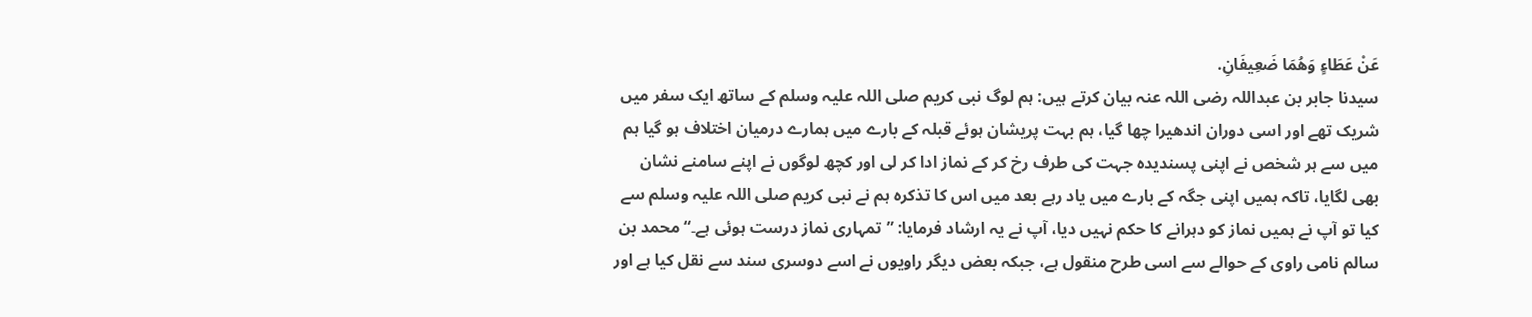عَنْ عَطَاءٍ وَهُمَا ضَعِيفَانِ.
سیدنا جابر بن عبداللہ رضی اللہ عنہ بیان کرتے ہیں: ہم لوگ نبی کریم صلی اللہ علیہ وسلم کے ساتھ ایک سفر میں شریک تھے اور اسی دوران اندھیرا چھا گیا، ہم بہت پریشان ہوئے قبلہ کے بارے میں ہمارے درمیان اختلاف ہو گیا ہم میں سے ہر شخص نے اپنی پسندیدہ جہت کی طرف رخ کر کے نماز ادا کر لی اور کچھ لوگوں نے اپنے سامنے نشان بھی لگایا، تاکہ ہمیں اپنی جگہ کے بارے میں یاد رہے بعد میں اس کا تذکرہ ہم نے نبی کریم صلی اللہ علیہ وسلم سے کیا تو آپ نے ہمیں نماز کو دہرانے کا حکم نہیں دیا، آپ نے یہ ارشاد فرمایا: ”تمہاری نماز درست ہوئی ہے۔“ محمد بن سالم نامی راوی کے حوالے سے اسی طرح منقول ہے، جبکہ بعض دیگر راویوں نے اسے دوسری سند سے نقل کیا ہے اور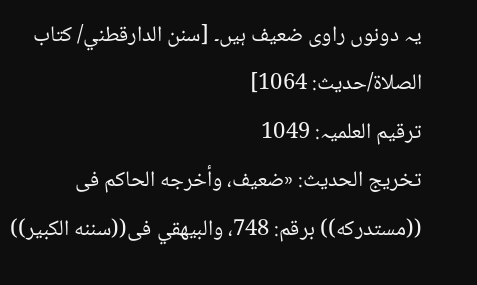یہ دونوں راوی ضعیف ہیں۔ [سنن الدارقطني/ كتاب الصلاة/حدیث: 1064]
ترقیم العلمیہ: 1049
تخریج الحدیث: «ضعيف، وأخرجه الحاكم فى ((مستدركه)) برقم: 748، والبيهقي فى((سننه الكبير))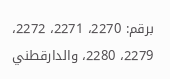برقم: 2270، 2271، 2272، 2279، 2280، والدارقطني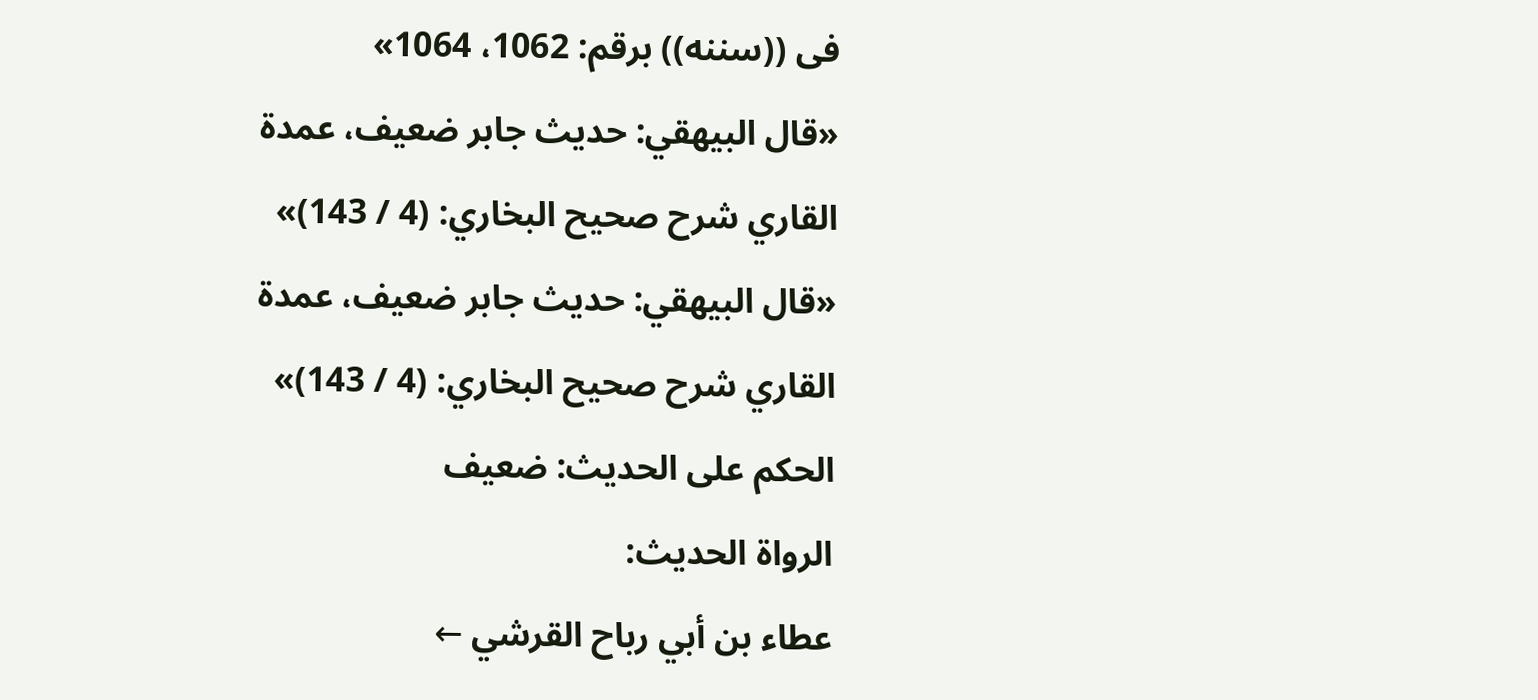فى ((سننه)) برقم: 1062، 1064»
«قال البيهقي: حديث جابر ضعيف، عمدة القاري شرح صحيح البخاري: (4 / 143)»
«قال البيهقي: حديث جابر ضعيف، عمدة القاري شرح صحيح البخاري: (4 / 143)»
الحكم على الحديث: ضعيف
الرواة الحديث:
عطاء بن أبي رباح القرشي ←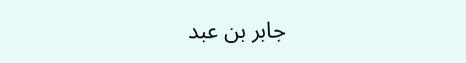جابر بن عبد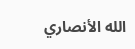الله الأنصاري